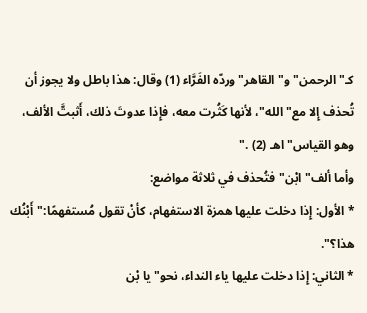كـ"الرحمن"و"القاهر"وردّه الفَرَّاء (1) وقال: هذا باطل ولا يجوز أن تُحذف إِلا مع"الله"، لأنها كَثُرت معه، فإِذا عدوتَ ذلك، أَثبتَّ الألف، وهو القياس"اهـ (2) ."
وأما ألف"ابْن"فتُحذف في ثلاثة مواضع:
* الأول: إِذا دخلت عليها همزة الاستفهام، كأنْ تقول مُستفهمًا:"أَبْنُك هذا؟".
* الثاني: إِذا دخلت عليها ياء النداء، نحو"يا بْن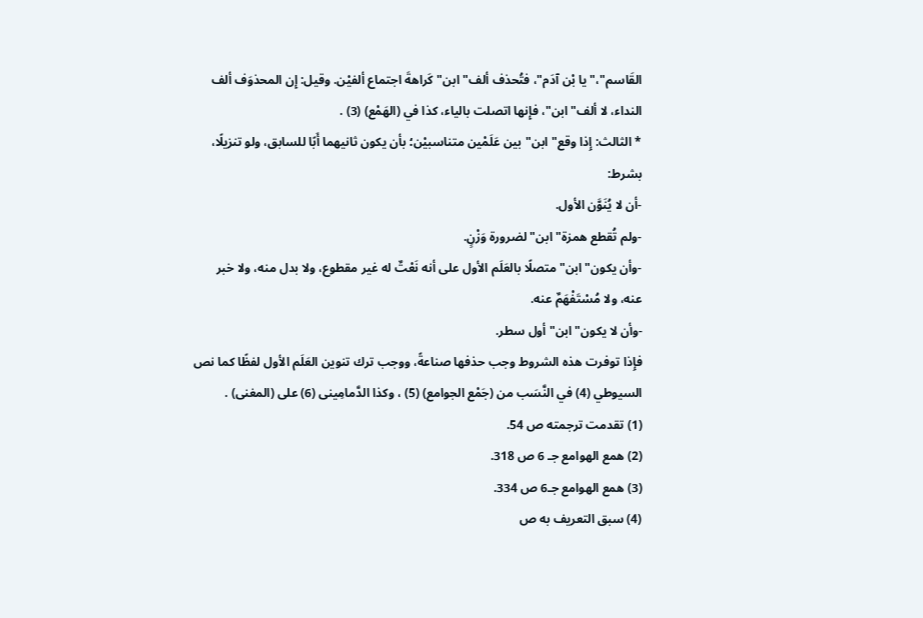القَاسم"،"يا بْن آدَم"، فتُحذف ألف"ابن"كَراهةَ اجتماع ألفيْن. وقيل: إِن المحذوَف ألف النداء، لا ألف"ابن"، فإِنها اتصلت بالياء، كذا في (الهَمْع) (3) .
* الثالث: إِذا وقع"ابن"بين عَلَمْين متناسبيْن؛ بأن يكون ثانيهما أَبًا للسابق، ولو تنزيلًا، بشرط:
-أن لا يُنَوَّن الأول.
-ولم تُقطع همزة"ابن"لضرورة وَزْنٍ.
-وأن يكون"ابن"متصلًا بالعَلَم الأول على أنه نَعْتٌ له غير مقطوع، ولا بدل منه، ولا خبر عنه، ولا مُسْتَفْهَمٌ عنه.
-وأن لا يكون"ابن"أول سطر.
فإِذا توفرت هذه الشروط وجب حذفها صناعةً، ووجب ترك تنوين العَلَم الأول لفظًا كما نص السيوطي (4) في النَّسَب من (جَمْع الجوامع) (5) ، وكذا الدَّمامِينى (6) على (المغنى) .
(1) تقدمت ترجمته ص 54.
(2) همع الهوامع جـ 6 ص 318.
(3) همع الهوامع جـ6 ص 334.
(4) سبق التعريف به ص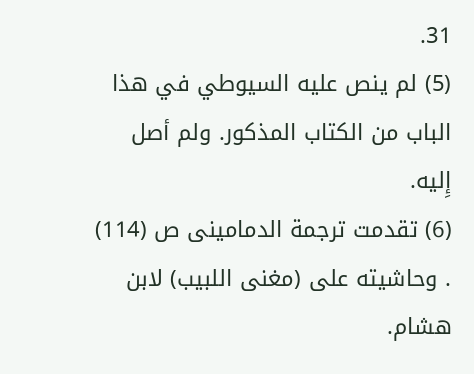31.
(5) لم ينص عليه السيوطي في هذا الباب من الكتاب المذكور. ولم أصل إِليه.
(6) تقدمت ترجمة الدمامينى ص (114) . وحاشيته على (مغنى اللبيب) لابن هشام.